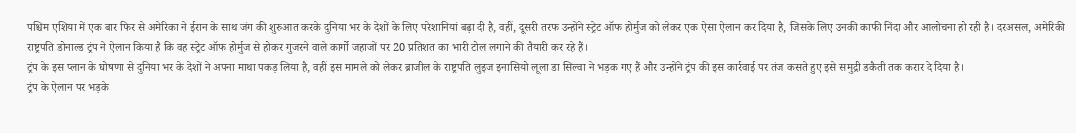पश्चिम एशिया में एक बार फिर से अमेरिका ने ईरान के साथ जंग की शुरुआत करके दुनिया भर के देशों के लिए परेशानियां बढ़ा दी है, वहीं, दूसरी तरफ उन्होंने स्ट्रेट ऑफ होर्मुज को लेकर एक ऐसा ऐलान कर दिया है, जिसके लिए उनकी काफी निंदा और आलोचना हो रही है। दरअसल, अमेरिकी राष्ट्रपति डोनाल्ड ट्रंप ने ऐलान किया है कि वह स्ट्रेट ऑफ होर्मुज से होकर गुजरने वाले कार्गो जहाजों पर 20 प्रतिशत का भारी टोल लगाने की तैयारी कर रहे हैं।
ट्रंप के इस प्लान के घोषणा से दुनिया भर के देशों ने अपना माथा पकड़ लिया है, वहीं इस मामले को लेकर ब्राजील के राष्ट्रपति लुइज इनासियो लूला डा सिल्वा ने भड़क गए हैं और उन्होंने ट्रंप की इस कार्रवाई पर तंज कसते हुए इसे समुद्री डकैती तक करार दे दिया है।
ट्रंप के ऐलान पर भड़के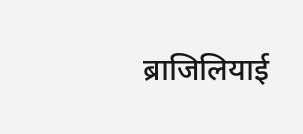ब्राजिलियाई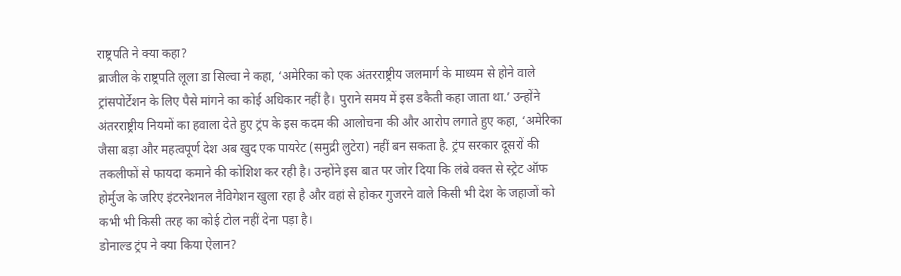राष्ट्रपति ने क्या कहा?
ब्राजील के राष्ट्रपति लूला डा सिल्वा ने कहा, ‘अमेरिका को एक अंतरराष्ट्रीय जलमार्ग के माध्यम से होने वाले ट्रांसपोर्टेशन के लिए पैसे मांगने का कोई अधिकार नहीं है। पुराने समय में इस डकैती कहा जाता था.’ उन्होंने अंतरराष्ट्रीय नियमों का हवाला देते हुए ट्रंप के इस कदम की आलोचना की और आरोप लगाते हुए कहा, ‘अमेरिका जैसा बड़ा और महत्वपूर्ण देश अब खुद एक पायरेट (समुद्री लुटेरा) नहीं बन सकता है. ट्रंप सरकार दूसरों की तकलीफों से फायदा कमाने की कोशिश कर रही है। उन्होंने इस बात पर जोर दिया कि लंबे वक्त से स्ट्रेट ऑफ होर्मुज के जरिए इंटरनेशनल नैविगेशन खुला रहा है और वहां से होकर गुजरने वाले किसी भी देश के जहाजों को कभी भी किसी तरह का कोई टोल नहीं देना पड़ा है।
डोनाल्ड ट्रंप ने क्या किया ऐलान?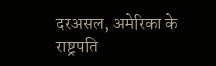दरअसल, अमेरिका के राष्ट्रपति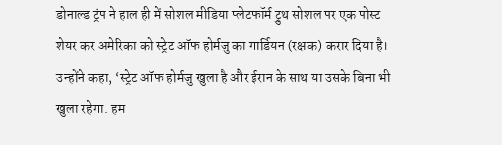डोनाल्ड ट्रंप ने हाल ही में सोशल मीडिया प्लेटफॉर्म ट्रुथ सोशल पर एक पोस्ट शेयर कर अमेरिका को स्ट्रेट ऑफ होर्मजु का गार्डियन (रक्षक) करार दिया है। उन्होंने कहा, ‘स्ट्रेट ऑफ होर्मजु खुला है और ईरान के साथ या उसके बिना भी खुला रहेगा. हम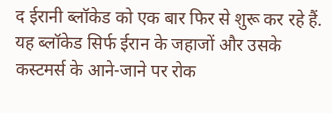द ईरानी ब्लॉकेड को एक बार फिर से शुरू कर रहे हैं. यह ब्लॉकेड सिर्फ ईरान के जहाजों और उसके कस्टमर्स के आने-जाने पर रोक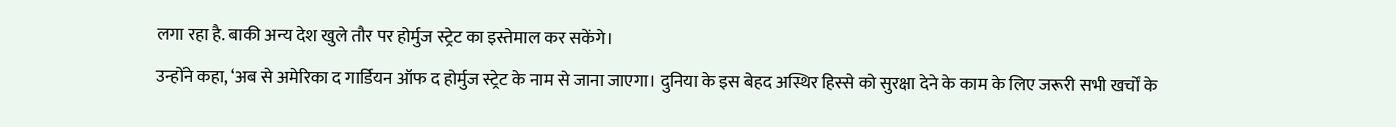लगा रहा है. बाकी अन्य देश खुले तौर पर होर्मुज स्ट्रेट का इस्तेमाल कर सकेंगे।
उन्होंने कहा, ‘अब से अमेरिका द गार्डियन ऑफ द होर्मुज स्ट्रेट के नाम से जाना जाएगा। दुनिया के इस बेहद अस्थिर हिस्से को सुरक्षा देने के काम के लिए जरूरी सभी खर्चों के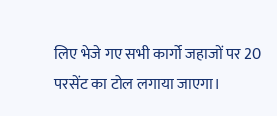लिए भेजे गए सभी कार्गो जहाजों पर 20 परसेंट का टोल लगाया जाएगा।